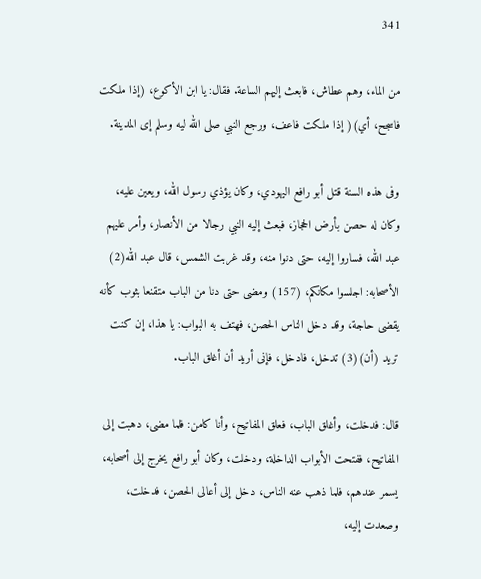341

من الماء، وهم عطاش، فابعث إليهم الساعة. فقال: يا ابن الأكوع، (إذا ملكت فاسجح، أي)( إذا ملكت فاعف، ورجع النبي صلى الله ليه وسلم إى المدينة.

وفى هذه السنة قتل أبو رافع اليهودي، وكان يؤذي رسول الله، ويعين عليه، وكان له حصن بأرض الحجاز، فبعث إليه النبي رجالا من الأنصار، وأمر عليهم عبد الله، فساروا إليه، حتى دنوا منه، وقد غربت الشمس، قال عبد الله(2) الأصحابه: اجلسوا مكانكم، (157) ومضى حتى دنا من الباب متقنعا بثوب كأنه يقضى حاجة، وقد دخل الناس الحصن، فهتف به البواب: يا هذا، إن كنت تريد (أن)(3) تدخل، فادخل، فإنى أريد أن أغلق الباب.

قال: فدخلت، وأغلق الباب، فعلق المفاتيح، وأنا كامن: فلما مضى، دهبت إلى المفاتيح، ففتحت الأبواب الداخلة، ودخلت، وكان أبو رافع يخرج إلى أصحابه، يسمر عندهم، فلما ذهب عنه الناس، دخل إلى أعالى الحصن، فدخلت، وصعدت إليه،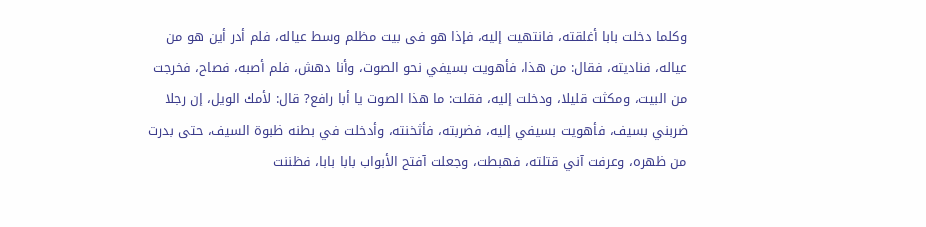وكلما دخلت بابا أغلقته، فانتهيت إليه، فإذا هو فى بيت مظلم وسط عياله، فلم أدر أين هو من عياله، فناديته، فقال: من هذا، فأهويت بسيفي نحو الصوت، وأنا دهش، فلم أصبه، فصاح، فخرجت من البيت، ومكثت قليلا، ودخلت إليه، فقلت: ما هذا الصوت يا أبا رافع? قال: لأمك الويل، إن رجلا ضربني بسيف، فأهويت بسيفي إليه، فضربته، فأثخنته، وأدخلت في بطنه ظبوة السيف، حتى بدرت من ظهره، وعرفت آني قتلته، فهبطت، وجعلت آفتح الأبواب بابا بابا، فظننت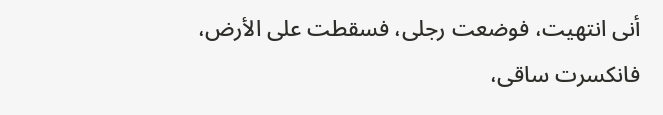أنى انتهيت، فوضعت رجلى، فسقطت على الأرض، فانكسرت ساقى،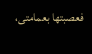فعصبتها بعمامتى،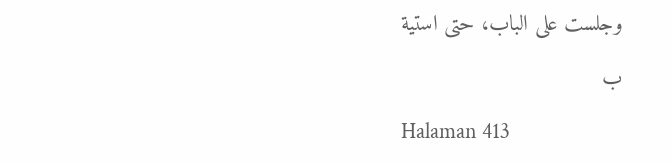وجلست على الباب، حتى استية

ب

Halaman 413